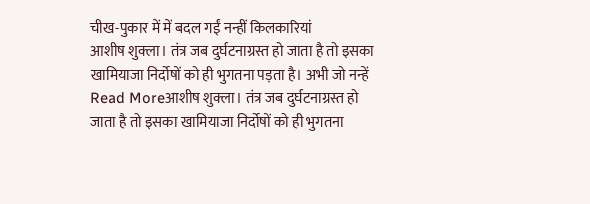चीख-पुकार में में बदल गईं नन्हीं किलकारियां
आशीष शुक्ला। तंत्र जब दुर्घटनाग्रस्त हो जाता है तो इसका खामियाजा निर्दोषों को ही भुगतना पड़ता है। अभी जो नन्हें
Read Moreआशीष शुक्ला। तंत्र जब दुर्घटनाग्रस्त हो जाता है तो इसका खामियाजा निर्दोषों को ही भुगतना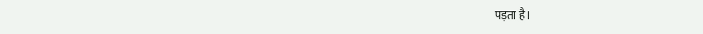पड़ता है।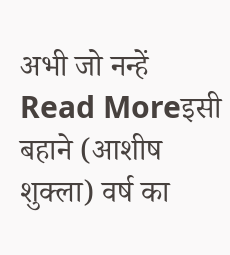अभी जो नन्हें
Read Moreइसी बहाने (आशीष शुक्ला) वर्ष का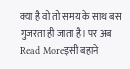क्या है वो तो समय के साथ बस गुजरता ही जाता है। पर अब
Read Moreइसी बहाने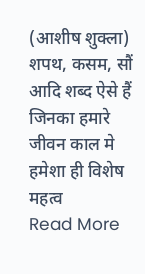(आशीष शुक्ला) शपथ, कसम, सौं आदि शब्द ऐसे हैं जिनका हमारे जीवन काल मे हमेशा ही विशेष महत्व
Read More